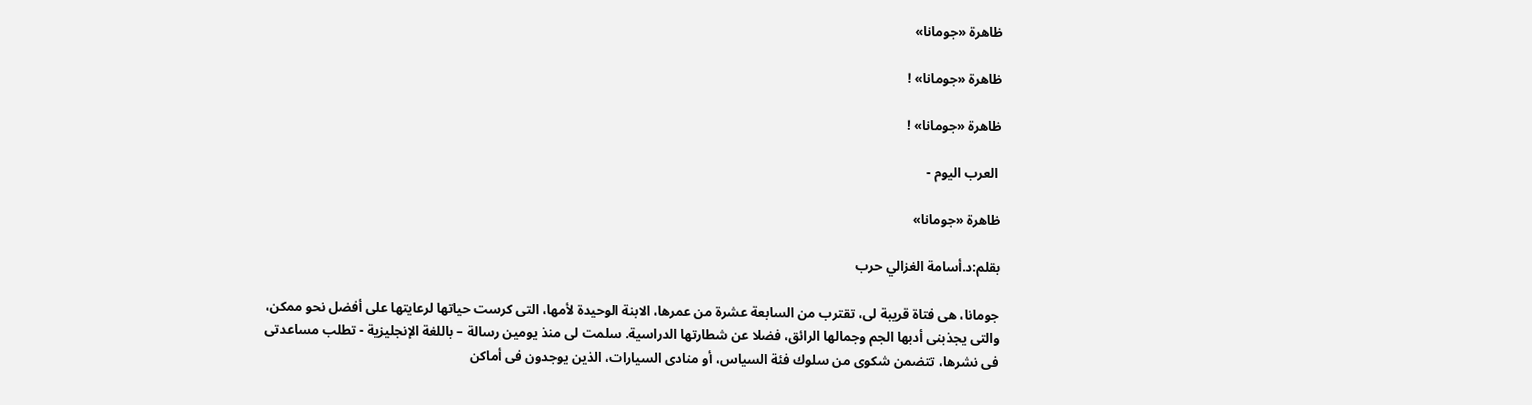ظاهرة «جومانا»

ظاهرة «جومانا» !

ظاهرة «جومانا» !

 العرب اليوم -

ظاهرة «جومانا»

بقلم:د.أسامة الغزالي حرب

جومانا، هى فتاة قريبة لى، تقترب من السابعة عشرة من عمرها، الابنة الوحيدة لأمها، التى كرست حياتها لرعايتها على أفضل نحو ممكن، والتى يجذبنى أدبها الجم وجمالها الرائق، فضلا عن شطارتها الدراسية. سلمت لى منذ يومين رسالة – باللغة الإنجليزية - تطلب مساعدتى فى نشرها، تتضمن شكوى من سلوك فئة السياس، أو منادى السيارات، الذين يوجدون فى أماكن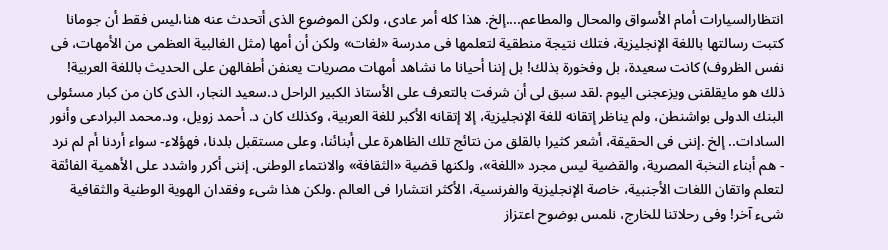انتظارالسيارات أمام الأسواق والمحال والمطاعم....إلخ. هذا كله أمر عادى، ولكن الموضوع الذى أتحدث عنه هنا،ليس فقط أن جومانا كتبت رسالتها باللغة الإنجليزية، فتلك نتيجة منطقية لتعلمها فى مدرسة «لغات» ولكن أن أمها (مثل الغالبية العظمى من الأمهات، فى نفس الظروف) كانت سعيدة، بل وفخورة بذلك! بل إننا أحيانا ما نشاهد أمهات مصريات يعنفن أطفالهن على الحديث باللغة العربية! ذلك هو مايقلقنى ويزعجنى اليوم .لقد سبق لى أن شرفت بالتعرف على الأستاذ الكبير الراحل د.سعيد النجار، الذى كان من كبار مسئولى البنك الدولى بواشنطن، ولم يناظر إتقانه للغة الإنجليزية، إلا إتقانه الأكبر للغة العربية، وكذلك كان د. أحمد زويل، ود.محمد البرادعى وأنور السادات.. إلخ .إننى فى الحقيقة، أشعر كثيرا بالقلق من نتائج تلك الظاهرة على أبنائنا، وعلى مستقبل بلدنا، فهؤلاء- سواء أردنا أم لم نرد - هم أبناء النخبة المصرية، والقضية ليس مجرد «اللغة»، ولكنها قضية «الثقافة» والانتماء الوطنى. إننى أكرر واشدد على الأهمية الفائقة لتعلم واتقان اللغات الأجنبية، خاصة الإنجليزية والفرنسية، الأكثر انتشارا فى العالم .ولكن هذا شىء وفقدان الهوية الوطنية والثقافية شىء آخر! وفى رحلاتنا للخارج، نلمس بوضوح اعتزاز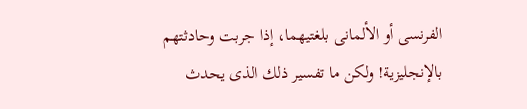الفرنسى أو الألمانى بلغتيهما، إذا جربت وحادثتهم بالإنجليزية! ولكن ما تفسير ذلك الذى يحدث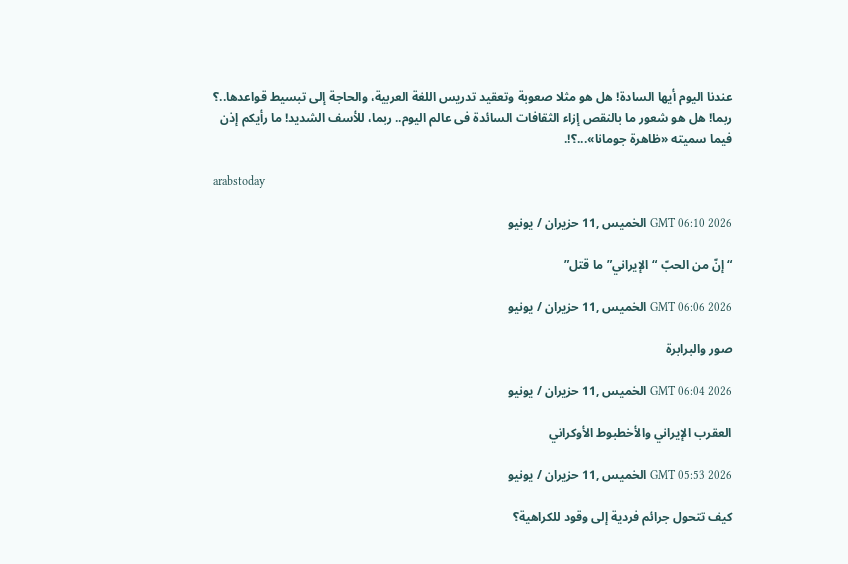عندنا اليوم أيها السادة! هل هو مثلا صعوبة وتعقيد تدريس اللغة العربية، والحاجة إلى تبسيط قواعدها..؟ ربما! هل هو شعور ما بالنقص إزاء الثقافات السائدة فى عالم اليوم.. ربما، للأسف الشديد! ما رأيكم إذن فيما سميته «ظاهرة جومانا»...؟!.

arabstoday

GMT 06:10 2026 الخميس ,11 حزيران / يونيو

“إنّ من الحبّ “الإيراني” ما قتل”

GMT 06:06 2026 الخميس ,11 حزيران / يونيو

صور والبرابرة

GMT 06:04 2026 الخميس ,11 حزيران / يونيو

العقرب الإيراني والأخطبوط الأوكراني

GMT 05:53 2026 الخميس ,11 حزيران / يونيو

كيف تتحول جرائم فردية إلى وقود للكراهية؟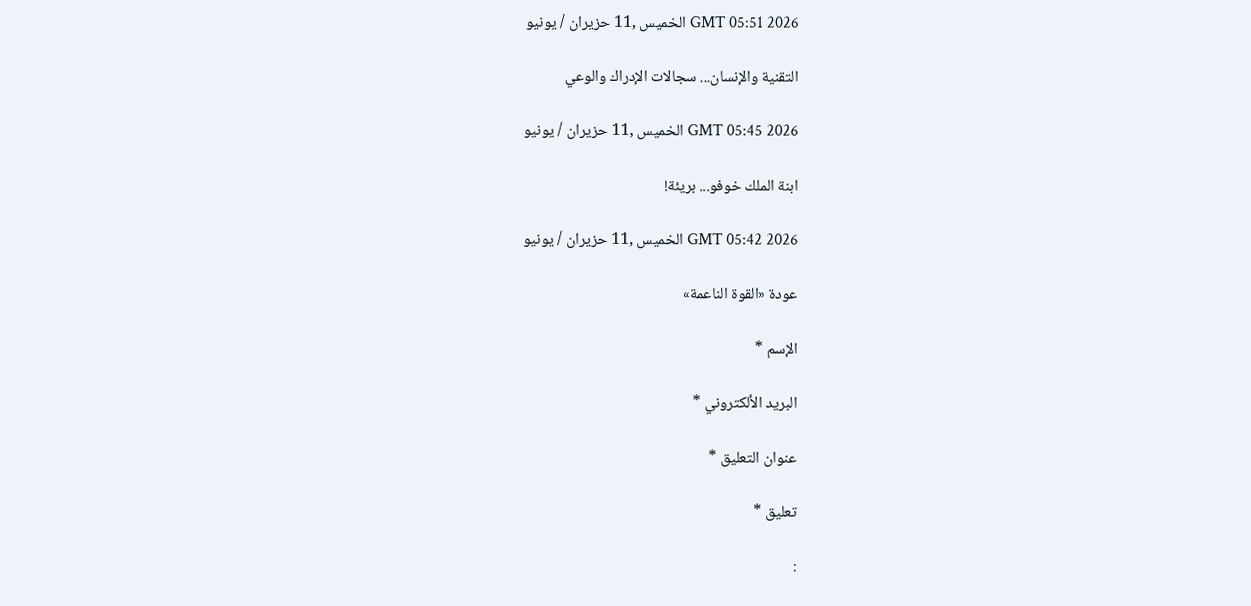GMT 05:51 2026 الخميس ,11 حزيران / يونيو

التقنية والإنسان... سجالات الإدراك والوعي

GMT 05:45 2026 الخميس ,11 حزيران / يونيو

ابنة الملك خوفو... بريئة!

GMT 05:42 2026 الخميس ,11 حزيران / يونيو

عودة «القوة الناعمة»

الإسم *

البريد الألكتروني *

عنوان التعليق *

تعليق *

: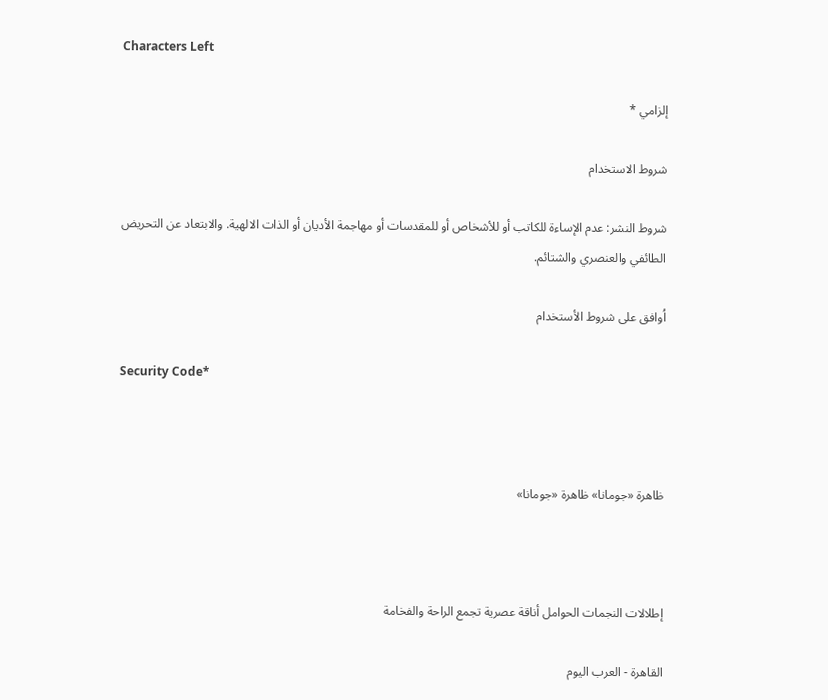Characters Left

إلزامي *

شروط الاستخدام

شروط النشر: عدم الإساءة للكاتب أو للأشخاص أو للمقدسات أو مهاجمة الأديان أو الذات الالهية. والابتعاد عن التحريض الطائفي والعنصري والشتائم.

اُوافق على شروط الأستخدام

Security Code*



ظاهرة «جومانا» ظاهرة «جومانا»



إطلالات النجمات الحوامل أناقة عصرية تجمع الراحة والفخامة

القاهرة - العرب اليوم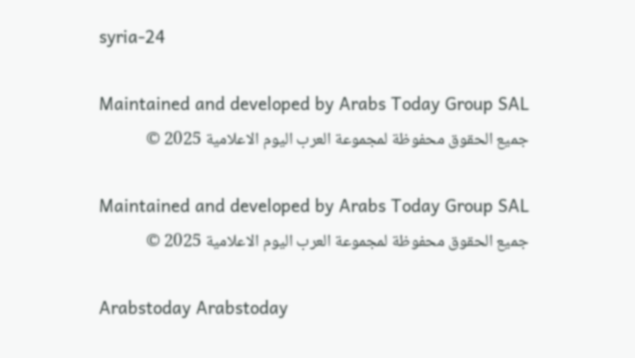syria-24

Maintained and developed by Arabs Today Group SAL
جميع الحقوق محفوظة لمجموعة العرب اليوم الاعلامية 2025 ©

Maintained and developed by Arabs Today Group SAL
جميع الحقوق محفوظة لمجموعة العرب اليوم الاعلامية 2025 ©

Arabstoday Arabstoday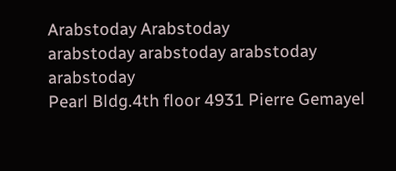Arabstoday Arabstoday
arabstoday arabstoday arabstoday
arabstoday
Pearl Bldg.4th floor 4931 Pierre Gemayel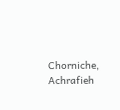Chorniche, Achrafieh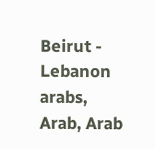Beirut - Lebanon
arabs, Arab, Arab